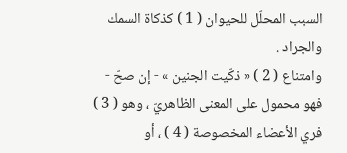السبب المحلّل للحيوان ( 1 ) كذكاة السمك والجراد .
وامتناع ( 2 ) « ذكّيت الجنين » - إن صحّ - فهو محمول على المعنى الظاهريّ ، وهو ( 3 ) فري الأعضاء المخصوصة ( 4 ) ، أو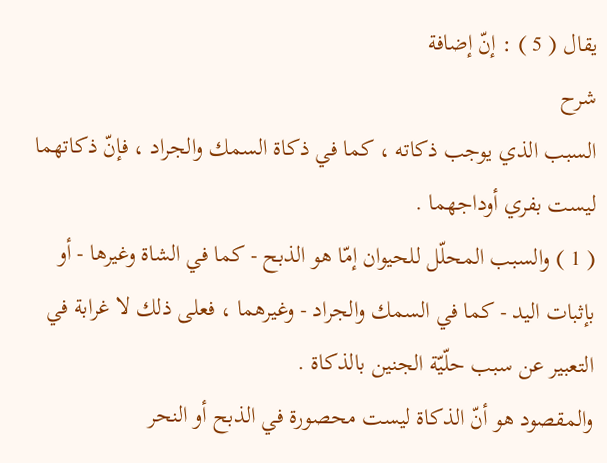يقال ( 5 ) : إنّ إضافة
شرح
السبب الذي يوجب ذكاته ، كما في ذكاة السمك والجراد ، فإنّ ذكاتهما ليست بفري أوداجهما .
( 1 ) والسبب المحلّل للحيوان إمّا هو الذبح - كما في الشاة وغيرها - أو بإثبات اليد - كما في السمك والجراد - وغيرهما ، فعلى ذلك لا غرابة في التعبير عن سبب حلّيّة الجنين بالذكاة .
والمقصود هو أنّ الذكاة ليست محصورة في الذبح أو النحر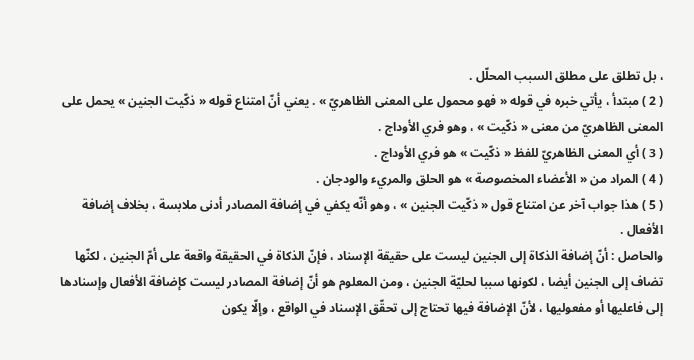، بل تطلق على مطلق السبب المحلّل .
( 2 ) مبتدأ ، يأتي خبره في قوله « فهو محمول على المعنى الظاهريّ » . يعني أنّ امتناع قوله « ذكّيت الجنين » يحمل على المعنى الظاهريّ من معنى « ذكّيت » ، وهو فري الأوداج .
( 3 ) أي المعنى الظاهريّ للفظ « ذكّيت » هو فري الأوداج .
( 4 ) المراد من « الأعضاء المخصوصة » هو الحلق والمريء والودجان .
( 5 ) هذا جواب آخر عن امتناع قول « ذكّيت الجنين » ، وهو أنّه يكفي في إضافة المصادر أدنى ملابسة ، بخلاف إضافة الأفعال .
والحاصل : أنّ إضافة الذكاة إلى الجنين ليست على حقيقة الإسناد ، فإنّ الذكاة في الحقيقة واقعة على أمّ الجنين ، لكنّها تضاف إلى الجنين أيضا ، لكونها سببا لحليّة الجنين ، ومن المعلوم هو أنّ إضافة المصادر ليست كإضافة الأفعال وإسنادها إلى فاعليها أو مفعوليها ، لأنّ الإضافة فيها تحتاج إلى تحقّق الإسناد في الواقع ، وإلّا يكون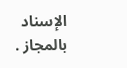الإسناد بالمجاز .